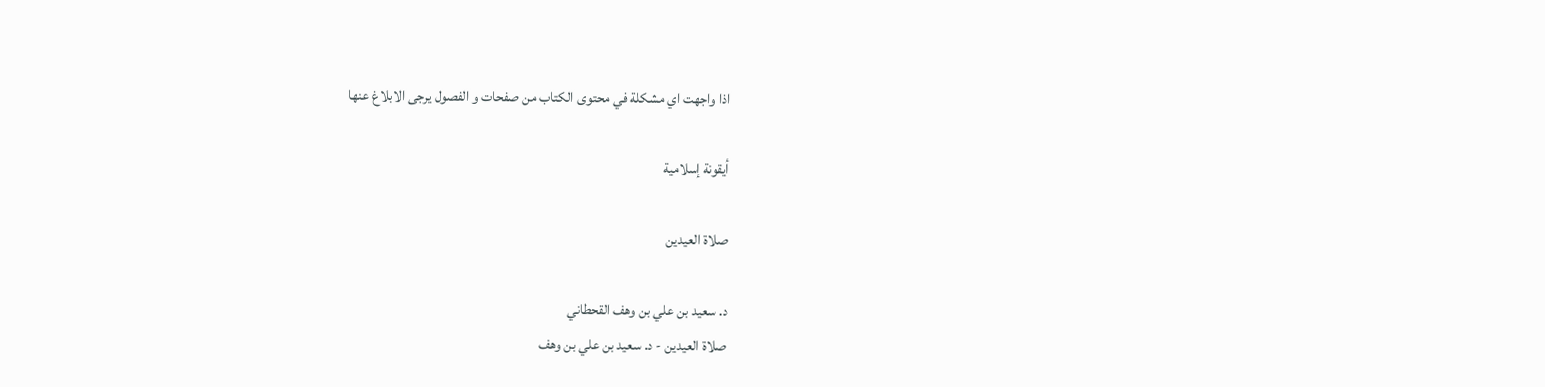اذا واجهت اي مشكلة في محتوى الكتاب من صفحات و الفصول يرجى الابلاغ عنها

أيقونة إسلامية

صلاة العيدين

د. سعيد بن علي بن وهف القحطاني
صلاة العيدين - د. سعيد بن علي بن وهف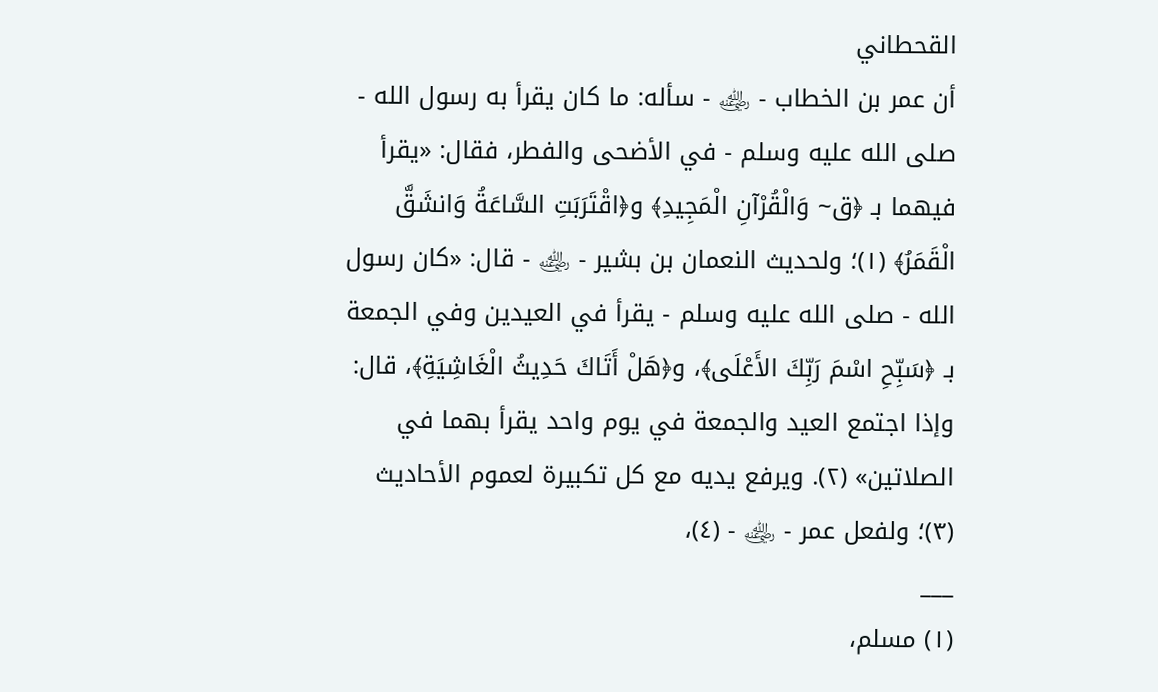القحطاني
أن عمر بن الخطاب - ﵁ - سأله: ما كان يقرأ به رسول الله - صلى الله عليه وسلم - في الأضحى والفطر، فقال: «يقرأ فيهما بـ ﴿ق~ وَالْقُرْآنِ الْمَجِيدِ﴾ و﴿اقْتَرَبَتِ السَّاعَةُ وَانشَقَّ الْقَمَرُ﴾ (١)؛ ولحديث النعمان بن بشير - ﵁ - قال: «كان رسول الله - صلى الله عليه وسلم - يقرأ في العيدين وفي الجمعة بـ ﴿سَبِّحِ اسْمَ رَبِّكَ الأَعْلَى﴾، و﴿هَلْ أَتَاكَ حَدِيثُ الْغَاشِيَةِ﴾، قال: وإذا اجتمع العيد والجمعة في يوم واحد يقرأ بهما في الصلاتين» (٢). ويرفع يديه مع كل تكبيرة لعموم الأحاديث (٣)؛ ولفعل عمر - ﵁ - (٤)،
___
(١) مسلم،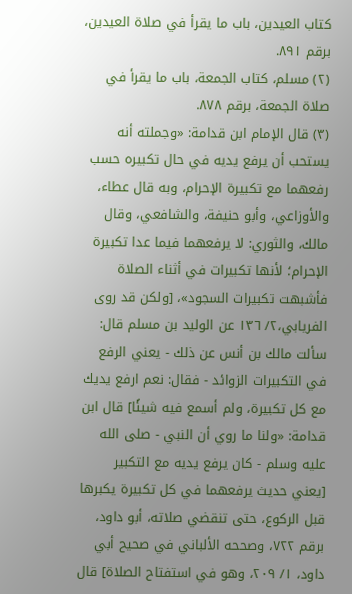كتاب العيدين، باب ما يقرأ في صلاة العيدين، برقم ٨٩١.
(٢) مسلم، كتاب الجمعة، باب ما يقرأ في صلاة الجمعة، برقم ٨٧٨.
(٣) قال الإمام ابن قدامة: «وجملته أنه يستحب أن يرفع يديه في حال تكبيره حسب رفعهما مع تكبيرة الإحرام، وبه قال عطاء، والأوزاعي، وأبو حنيفة، والشافعي، وقال مالك، والثوري: لا يرفعهما فيما عدا تكبيرة الإحرام؛ لأنها تكبيرات في أثناء الصلاة فأشبهت تكبيرات السجود»، [ولكن قد روى الفريابي،٢/ ١٣٦ عن الوليد بن مسلم قال: سألت مالك بن أنس عن ذلك - يعني الرفع في التكبيرات الزوائد - فقال: نعم ارفع يديك مع كل تكبيرة، ولم أسمع فيه شيئًا] قال ابن قدامة: «ولنا ما روي أن النبي - صلى الله عليه وسلم - كان يرفع يديه مع التكبير [يعني حديث يرفعهما في كل تكبيرة يكبرها قبل الركوع، حتى تنقضي صلاته، أبو داود، برقم ٧٢٢، وصححه الألباني في صحيح أبي داود، ١/ ٢٠٩، وهو في استفتاح الصلاة] قال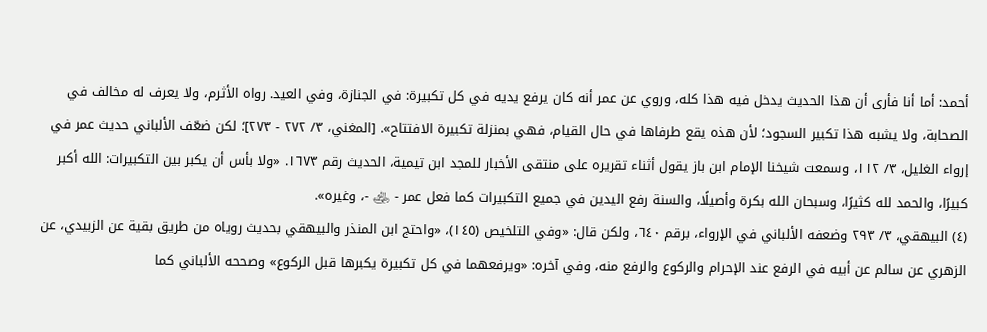أحمد: أما أنا فأرى أن هذا الحديث يدخل فيه هذا كله، وروي عن عمر أنه كان يرفع يديه في كل تكبيرة: في الجنازة، وفي العيد. رواه الأثرم، ولا يعرف له مخالف في الصحابة، ولا يشبه هذا تكبير السجود؛ لأن هذه يقع طرفاها في حال القيام، فهي بمنزلة تكبيرة الافتتاح». [المغني، ٣/ ٢٧٢ - ٢٧٣]؛ لكن ضعّف الألباني حديث عمر في إرواء الغليل، ٣/ ١١٢، وسمعت شيخنا الإمام ابن باز يقول أثناء تقريره على منتقى الأخبار للمجد ابن تيمية، الحديث رقم ١٦٧٣. «ولا بأس أن يكبر بين التكبيرات: الله أكبر كبيرًا، والحمد لله كثيرًا، وسبحان الله بكرة وأصيلًا، والسنة رفع اليدين في جميع التكبيرات كما فعل عمر - ﵁ -، وغيره».
(٤) البيهقي، ٣/ ٢٩٣ وضعفه الألباني في الإرواء، برقم ٦٤٠، ولكن قال: «وفي التلخيص (١٤٥)، «واحتج ابن المنذر والبيهقي بحديث روياه من طريق بقية عن الزبيدي، عن الزهري عن سالم عن أبيه في الرفع عند الإحرام والركوع والرفع منه، وفي آخره: «ويرفعهما في كل تكبيرة يكبرها قبل الركوع» وصححه الألباني كما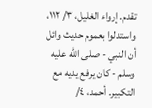تقدم. إرواء الغليل، ٣/ ١١٢، واستدلوا بعموم حديث وائل أن النبي - صلى الله عليه وسلم - كان يرفع يديه مع التكبير. أحمد، ٤/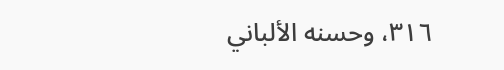٣١٦، وحسنه الألباني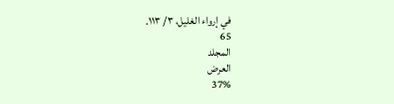في إرواء الغليل، ٣/ ١١٣.
65
المجلد
العرض
37%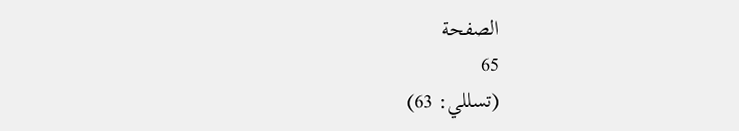الصفحة
65
(تسللي: 63)